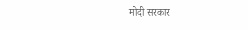मोदी सरकार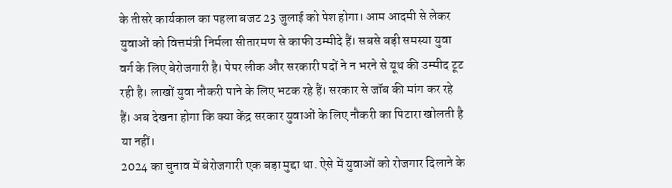के तीसरे कार्यकाल का पहला बजट 23 जुलाई को पेश होगा। आम आदमी से लेकर युवाओं को वित्तमंत्री निर्मला सीतारमण से काफी उम्मीदे हैं। सबसे बड़ी समस्या युवा वर्ग के लिए बेरोजगारी है। पेपर लीक और सरकारी पदों ने न भरने से यूथ की उम्मीद टूट रही है। लाखों युवा नौकरी पाने के लिए भटक रहे हैं। सरकार से जॉब की मांग कर रहे हैं। अब देखना होगा कि क्या केंद्र सरकार युवाओं के लिए नौकरी का पिटारा खोलती है या नहीं।
2024 का चुनाव में बेरोजगारी एक बड़ा मुद्दा था. ऐसे में युवाओं को रोजगार दिलाने के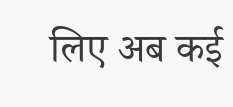लिए अब कई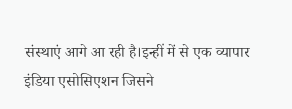संस्थाएं आगे आ रही है।इन्हीं में से एक व्यापार इंडिया एसोसिएशन जिसने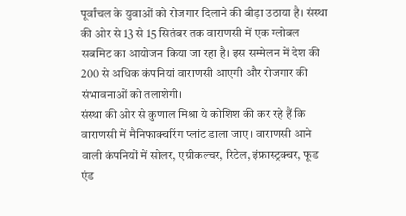पूर्वांचल के युवाओं को रोजगार दिलाने की बीड़ा उठाया है। संस्था की ओर से 13 से 15 सितंबर तक वाराणसी में एक ग्लोबल सबमिट का आयोजन किया जा रहा है। इस सम्मेलन में देश की 200 से अधिक कंपनियां वाराणसी आएगी और रोजगार की संभावनाओं को तलाशेगी।
संस्था की ओर से कुणाल मिश्रा ये कोशिश की कर रहे हैं कि वाराणसी में मैनिफाक्चरिंग प्लांट डाला जाए। वाराणसी आने वाली कंपनियों में सोलर, एग्रीकल्चर, रिटेल, इंफ्रास्ट्रक्चर, फूड एंड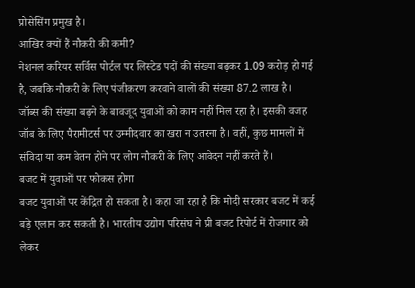प्रोसेसिंग प्रमुख है।
आखिर क्यों हैं नौकरी की कमी?
नेशनल करियर सर्विस पोर्टल पर लिस्टेड पदों की संख्या बढ़कर 1.09 करोड़ हो गई है, जबकि नौकरी के लिए पंजीकरण करवाने वालों की संख्या 87.2 लाख है। जॉब्स की संख्या बढ़ने के बावजूद युवाओं को काम नहीं मिल रहा है। इसकी वजह जॉब के लिए पैरामीटर्स पर उम्मीदवार का खरा न उतरना है। वहीं, कुछ मामलों में संविदा या कम वेतन होने पर लोग नौकरी के लिए आवेदन नहीं करते हैं।
बजट में युवाओं पर फोकस होगा
बजट युवाओं पर केंद्रित हो सकता है। कहा जा रहा है कि मोदी सरकार बजट में कई बड़े एलान कर सकती है। भारतीय उद्योग परिसंघ ने प्री बजट रिपोर्ट में रोजगार को लेकर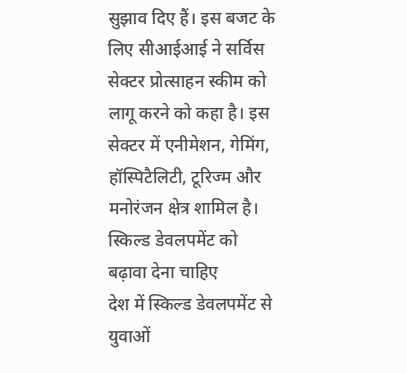सुझाव दिए हैं। इस बजट के लिए सीआईआई ने सर्विस सेक्टर प्रोत्साहन स्कीम को लागू करने को कहा है। इस सेक्टर में एनीमेशन, गेमिंग, हॉस्पिटैलिटी, टूरिज्म और मनोरंजन क्षेत्र शामिल है।
स्किल्ड डेवलपमेंट को बढ़ावा देना चाहिए
देश में स्किल्ड डेवलपमेंट से युवाओं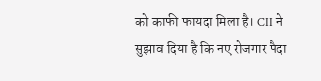को काफी फायदा मिला है। CII ने सुझाव दिया है कि नए रोजगार पैदा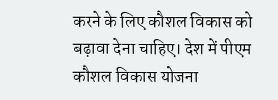करने के लिए कौशल विकास को बढ़ावा देना चाहिए। देश में पीएम कौशल विकास योजना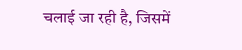चलाई जा रही है, जिसमें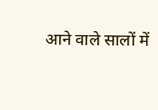आने वाले सालों में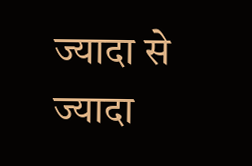ज्यादा से ज्यादा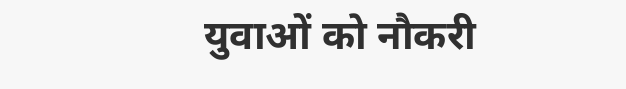युवाओं को नौकरी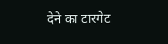देने का टारगेट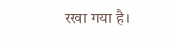रखा गया है।